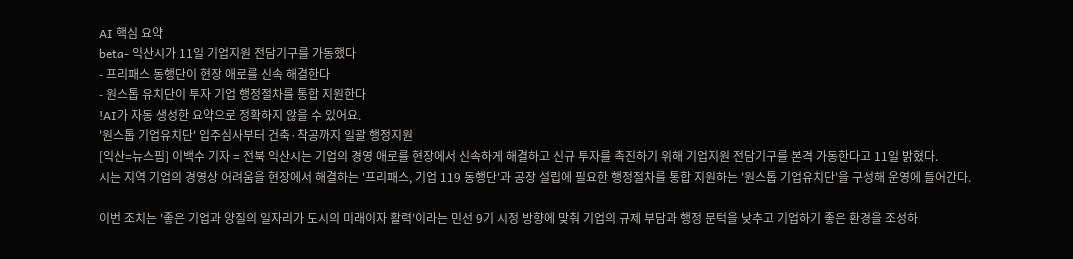AI 핵심 요약
beta- 익산시가 11일 기업지원 전담기구를 가동했다
- 프리패스 동행단이 현장 애로를 신속 해결한다
- 원스톱 유치단이 투자 기업 행정절차를 통합 지원한다
!AI가 자동 생성한 요약으로 정확하지 않을 수 있어요.
'원스톱 기업유치단' 입주심사부터 건축·착공까지 일괄 행정지원
[익산=뉴스핌] 이백수 기자 = 전북 익산시는 기업의 경영 애로를 현장에서 신속하게 해결하고 신규 투자를 촉진하기 위해 기업지원 전담기구를 본격 가동한다고 11일 밝혔다.
시는 지역 기업의 경영상 어려움을 현장에서 해결하는 '프리패스, 기업 119 동행단'과 공장 설립에 필요한 행정절차를 통합 지원하는 '원스톱 기업유치단'을 구성해 운영에 들어간다.

이번 조치는 '좋은 기업과 양질의 일자리가 도시의 미래이자 활력'이라는 민선 9기 시정 방향에 맞춰 기업의 규제 부담과 행정 문턱을 낮추고 기업하기 좋은 환경을 조성하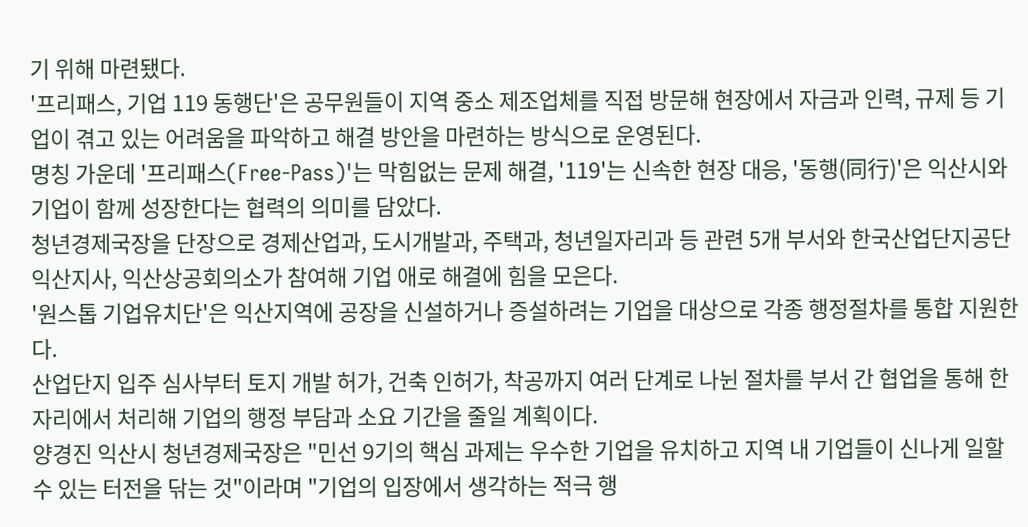기 위해 마련됐다.
'프리패스, 기업 119 동행단'은 공무원들이 지역 중소 제조업체를 직접 방문해 현장에서 자금과 인력, 규제 등 기업이 겪고 있는 어려움을 파악하고 해결 방안을 마련하는 방식으로 운영된다.
명칭 가운데 '프리패스(Free-Pass)'는 막힘없는 문제 해결, '119'는 신속한 현장 대응, '동행(同行)'은 익산시와 기업이 함께 성장한다는 협력의 의미를 담았다.
청년경제국장을 단장으로 경제산업과, 도시개발과, 주택과, 청년일자리과 등 관련 5개 부서와 한국산업단지공단 익산지사, 익산상공회의소가 참여해 기업 애로 해결에 힘을 모은다.
'원스톱 기업유치단'은 익산지역에 공장을 신설하거나 증설하려는 기업을 대상으로 각종 행정절차를 통합 지원한다.
산업단지 입주 심사부터 토지 개발 허가, 건축 인허가, 착공까지 여러 단계로 나뉜 절차를 부서 간 협업을 통해 한 자리에서 처리해 기업의 행정 부담과 소요 기간을 줄일 계획이다.
양경진 익산시 청년경제국장은 "민선 9기의 핵심 과제는 우수한 기업을 유치하고 지역 내 기업들이 신나게 일할 수 있는 터전을 닦는 것"이라며 "기업의 입장에서 생각하는 적극 행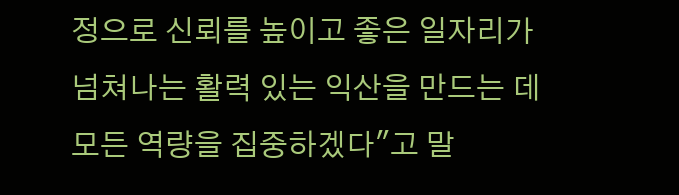정으로 신뢰를 높이고 좋은 일자리가 넘쳐나는 활력 있는 익산을 만드는 데 모든 역량을 집중하겠다"고 말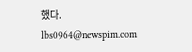했다.
lbs0964@newspim.com